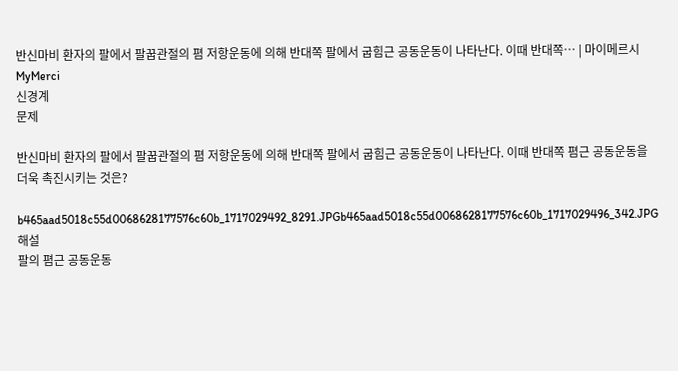반신마비 환자의 팔에서 팔꿉관절의 폄 저항운동에 의해 반대쪽 팔에서 굽힘근 공동운동이 나타난다. 이때 반대쪽… | 마이메르시 MyMerci
신경계
문제

반신마비 환자의 팔에서 팔꿉관절의 폄 저항운동에 의해 반대쪽 팔에서 굽힘근 공동운동이 나타난다. 이때 반대쪽 폄근 공동운동을 더욱 촉진시키는 것은?

b465aad5018c55d0068628177576c60b_1717029492_8291.JPGb465aad5018c55d0068628177576c60b_1717029496_342.JPG
해설
팔의 폄근 공동운동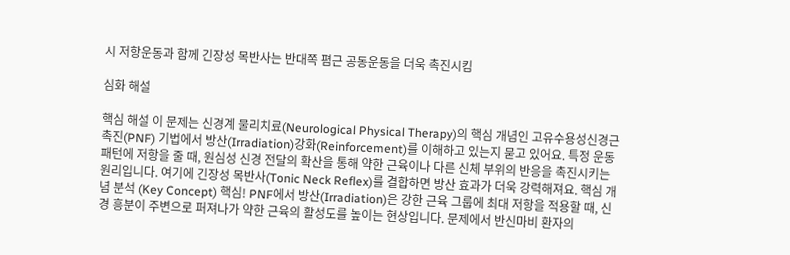시 저항운동과 함께 긴장성 목반사는 반대쪽 폄근 공동운동을 더욱 촉진시킴

심화 해설

핵심 해설 이 문제는 신경계 물리치료(Neurological Physical Therapy)의 핵심 개념인 고유수용성신경근촉진(PNF) 기법에서 방산(Irradiation)강화(Reinforcement)를 이해하고 있는지 묻고 있어요. 특정 운동 패턴에 저항을 줄 때, 원심성 신경 전달의 확산을 통해 약한 근육이나 다른 신체 부위의 반응을 촉진시키는 원리입니다. 여기에 긴장성 목반사(Tonic Neck Reflex)를 결합하면 방산 효과가 더욱 강력해져요. 핵심 개념 분석 (Key Concept) 핵심! PNF에서 방산(Irradiation)은 강한 근육 그룹에 최대 저항을 적용할 때, 신경 흥분이 주변으로 퍼져나가 약한 근육의 활성도를 높이는 현상입니다. 문제에서 반신마비 환자의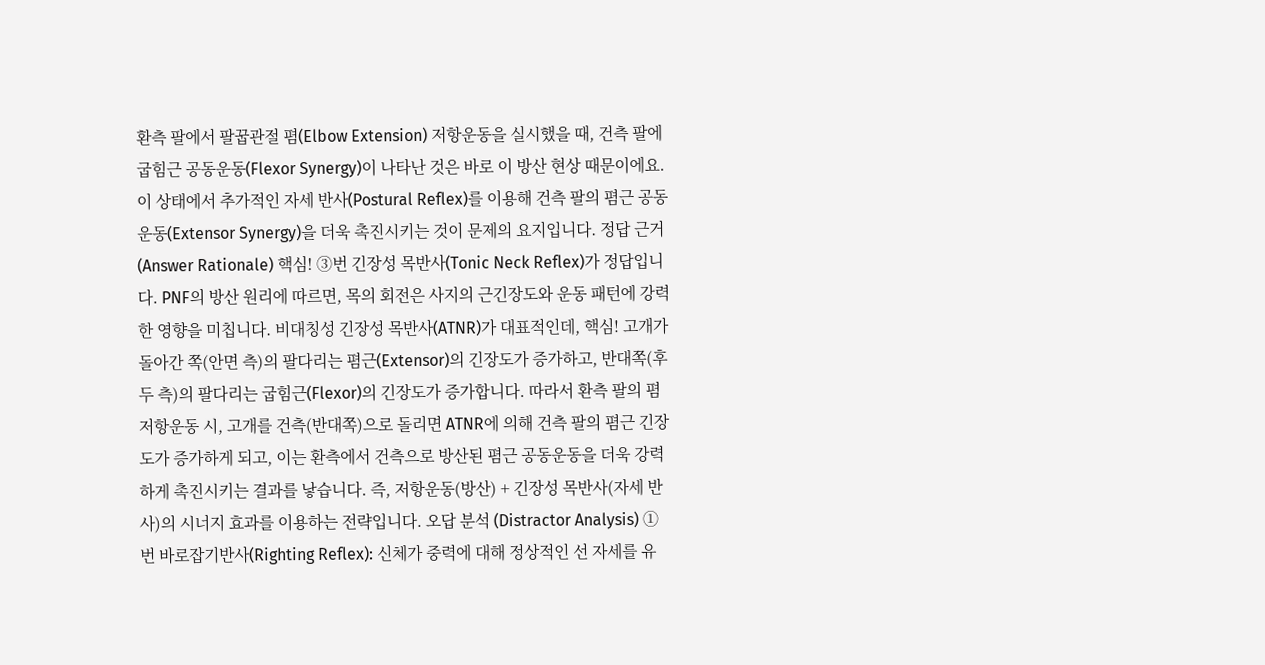환측 팔에서 팔꿉관절 폄(Elbow Extension) 저항운동을 실시했을 때, 건측 팔에 굽힘근 공동운동(Flexor Synergy)이 나타난 것은 바로 이 방산 현상 때문이에요. 이 상태에서 추가적인 자세 반사(Postural Reflex)를 이용해 건측 팔의 폄근 공동운동(Extensor Synergy)을 더욱 촉진시키는 것이 문제의 요지입니다. 정답 근거 (Answer Rationale) 핵심! ③번 긴장성 목반사(Tonic Neck Reflex)가 정답입니다. PNF의 방산 원리에 따르면, 목의 회전은 사지의 근긴장도와 운동 패턴에 강력한 영향을 미칩니다. 비대칭성 긴장성 목반사(ATNR)가 대표적인데, 핵심! 고개가 돌아간 쪽(안면 측)의 팔다리는 폄근(Extensor)의 긴장도가 증가하고, 반대쪽(후두 측)의 팔다리는 굽힘근(Flexor)의 긴장도가 증가합니다. 따라서 환측 팔의 폄 저항운동 시, 고개를 건측(반대쪽)으로 돌리면 ATNR에 의해 건측 팔의 폄근 긴장도가 증가하게 되고, 이는 환측에서 건측으로 방산된 폄근 공동운동을 더욱 강력하게 촉진시키는 결과를 낳습니다. 즉, 저항운동(방산) + 긴장성 목반사(자세 반사)의 시너지 효과를 이용하는 전략입니다. 오답 분석 (Distractor Analysis) ①번 바로잡기반사(Righting Reflex): 신체가 중력에 대해 정상적인 선 자세를 유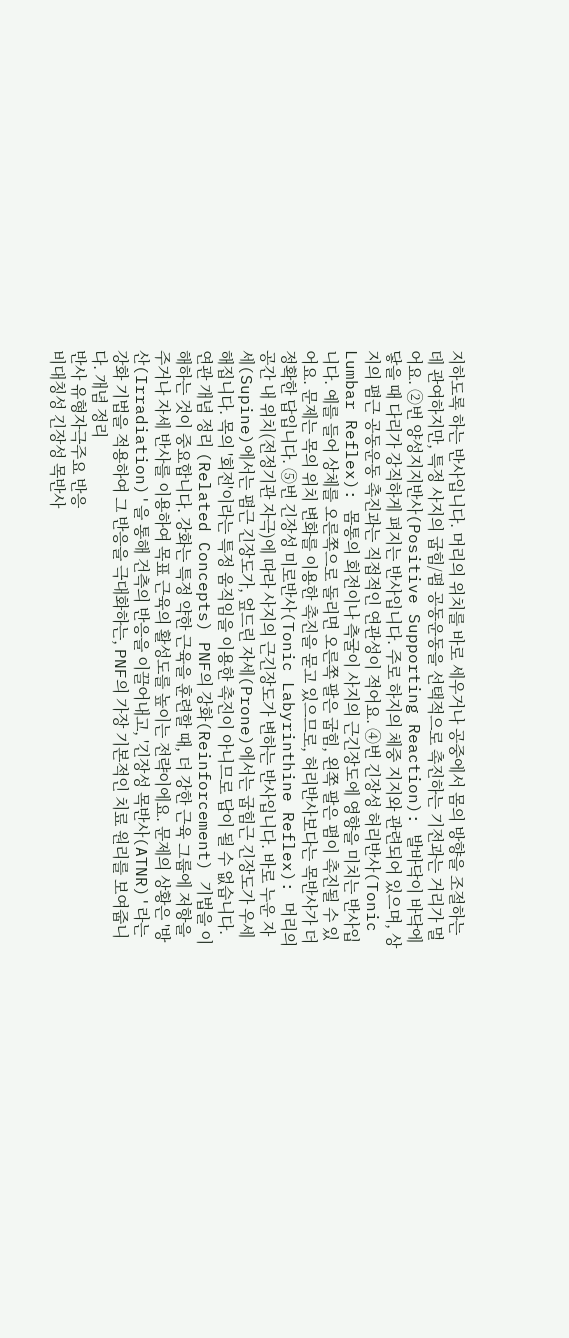지하도록 하는 반사입니다. 머리의 위치를 바로 세우거나 공중에서 몸의 방향을 조절하는 데 관여하지만, 특정 사지의 굽힘/폄 공동운동을 선택적으로 촉진하는 기전과는 거리가 멀어요. ②번 양성지지반사(Positive Supporting Reaction): 발바닥이 바닥에 닿을 때 다리가 강직하게 펴지는 반사입니다. 주로 하지의 체중 지지와 관련되어 있으며, 상지의 폄근 공동운동 촉진과는 직접적인 연관성이 적어요. ④번 긴장성 허리반사(Tonic Lumbar Reflex): 몸통의 회전이나 측굴이 사지의 근긴장도에 영향을 미치는 반사입니다. 예를 들어 상체를 오른쪽으로 돌리면 오른쪽 팔은 굽힘, 왼쪽 팔은 폄이 촉진될 수 있어요. 문제는 목의 위치 변화를 이용한 촉진을 묻고 있으므로, 허리반사보다는 목반사가 더 정확한 답입니다. ⑤번 긴장성 미로반사(Tonic Labyrinthine Reflex): 머리의 공간 내 위치(전정기관 자극)에 따라 사지의 근긴장도가 변하는 반사입니다. 바로 누운 자세(Supine)에서는 폄근 긴장도가, 엎드린 자세(Prone)에서는 굽힘근 긴장도가 우세해집니다. 목의 '회전'이라는 특정 움직임을 이용한 촉진이 아니므로 답이 될 수 없습니다. 연관 개념 정리 (Related Concepts) PNF의 강화(Reinforcement) 기법을 이해하는 것이 중요합니다. 강화는 특정 약한 근육을 훈련할 때, 더 강한 근육 그룹에 저항을 주거나 자세 반사를 이용하여 목표 근육의 활성도를 높이는 전략이에요. 문제의 상황은 '방산(Irradiation)'을 통해 건측의 반응을 이끌어내고, '긴장성 목반사(ATNR)'라는 강화 기법을 적용하여 그 반응을 극대화하는, PNF의 가장 기본적인 치료 원리를 보여줍니다. 개념 정리
반사 유형자극주요 반응
비대칭성 긴장성 목반사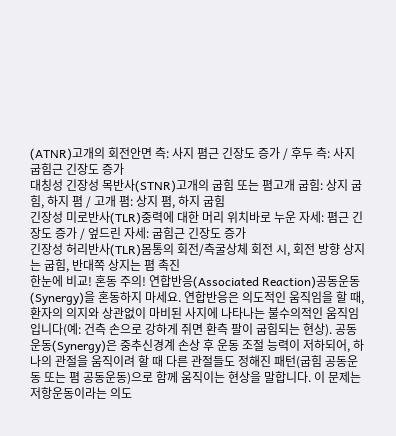(ATNR)고개의 회전안면 측: 사지 폄근 긴장도 증가 / 후두 측: 사지 굽힘근 긴장도 증가
대칭성 긴장성 목반사(STNR)고개의 굽힘 또는 폄고개 굽힘: 상지 굽힘, 하지 폄 / 고개 폄: 상지 폄, 하지 굽힘
긴장성 미로반사(TLR)중력에 대한 머리 위치바로 누운 자세: 폄근 긴장도 증가 / 엎드린 자세: 굽힘근 긴장도 증가
긴장성 허리반사(TLR)몸통의 회전/측굴상체 회전 시, 회전 방향 상지는 굽힘, 반대쪽 상지는 폄 촉진
한눈에 비교! 혼동 주의! 연합반응(Associated Reaction)공동운동(Synergy)을 혼동하지 마세요. 연합반응은 의도적인 움직임을 할 때, 환자의 의지와 상관없이 마비된 사지에 나타나는 불수의적인 움직임입니다(예: 건측 손으로 강하게 쥐면 환측 팔이 굽힘되는 현상). 공동운동(Synergy)은 중추신경계 손상 후 운동 조절 능력이 저하되어, 하나의 관절을 움직이려 할 때 다른 관절들도 정해진 패턴(굽힘 공동운동 또는 폄 공동운동)으로 함께 움직이는 현상을 말합니다. 이 문제는 저항운동이라는 의도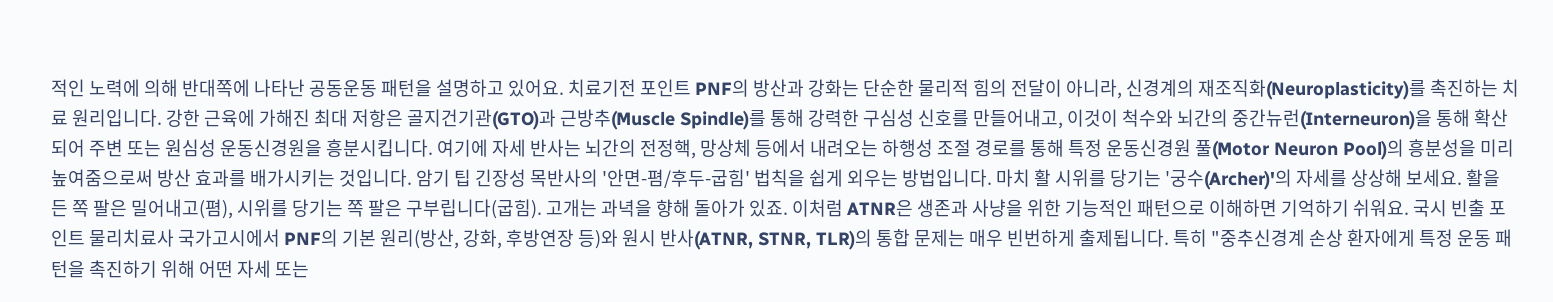적인 노력에 의해 반대쪽에 나타난 공동운동 패턴을 설명하고 있어요. 치료기전 포인트 PNF의 방산과 강화는 단순한 물리적 힘의 전달이 아니라, 신경계의 재조직화(Neuroplasticity)를 촉진하는 치료 원리입니다. 강한 근육에 가해진 최대 저항은 골지건기관(GTO)과 근방추(Muscle Spindle)를 통해 강력한 구심성 신호를 만들어내고, 이것이 척수와 뇌간의 중간뉴런(Interneuron)을 통해 확산되어 주변 또는 원심성 운동신경원을 흥분시킵니다. 여기에 자세 반사는 뇌간의 전정핵, 망상체 등에서 내려오는 하행성 조절 경로를 통해 특정 운동신경원 풀(Motor Neuron Pool)의 흥분성을 미리 높여줌으로써 방산 효과를 배가시키는 것입니다. 암기 팁 긴장성 목반사의 '안면-폄/후두-굽힘' 법칙을 쉽게 외우는 방법입니다. 마치 활 시위를 당기는 '궁수(Archer)'의 자세를 상상해 보세요. 활을 든 쪽 팔은 밀어내고(폄), 시위를 당기는 쪽 팔은 구부립니다(굽힘). 고개는 과녁을 향해 돌아가 있죠. 이처럼 ATNR은 생존과 사냥을 위한 기능적인 패턴으로 이해하면 기억하기 쉬워요. 국시 빈출 포인트 물리치료사 국가고시에서 PNF의 기본 원리(방산, 강화, 후방연장 등)와 원시 반사(ATNR, STNR, TLR)의 통합 문제는 매우 빈번하게 출제됩니다. 특히 "중추신경계 손상 환자에게 특정 운동 패턴을 촉진하기 위해 어떤 자세 또는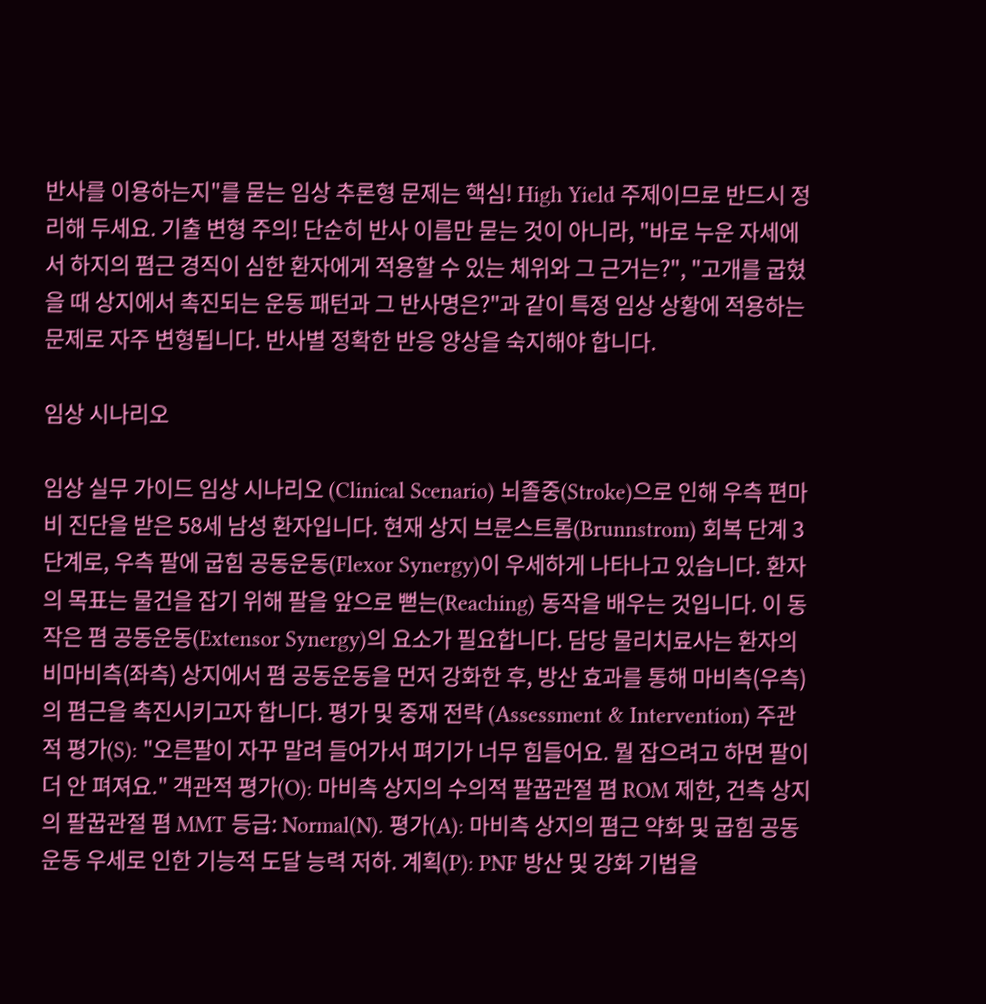반사를 이용하는지"를 묻는 임상 추론형 문제는 핵심! High Yield 주제이므로 반드시 정리해 두세요. 기출 변형 주의! 단순히 반사 이름만 묻는 것이 아니라, "바로 누운 자세에서 하지의 폄근 경직이 심한 환자에게 적용할 수 있는 체위와 그 근거는?", "고개를 굽혔을 때 상지에서 촉진되는 운동 패턴과 그 반사명은?"과 같이 특정 임상 상황에 적용하는 문제로 자주 변형됩니다. 반사별 정확한 반응 양상을 숙지해야 합니다.

임상 시나리오

임상 실무 가이드 임상 시나리오 (Clinical Scenario) 뇌졸중(Stroke)으로 인해 우측 편마비 진단을 받은 58세 남성 환자입니다. 현재 상지 브룬스트롬(Brunnstrom) 회복 단계 3단계로, 우측 팔에 굽힘 공동운동(Flexor Synergy)이 우세하게 나타나고 있습니다. 환자의 목표는 물건을 잡기 위해 팔을 앞으로 뻗는(Reaching) 동작을 배우는 것입니다. 이 동작은 폄 공동운동(Extensor Synergy)의 요소가 필요합니다. 담당 물리치료사는 환자의 비마비측(좌측) 상지에서 폄 공동운동을 먼저 강화한 후, 방산 효과를 통해 마비측(우측)의 폄근을 촉진시키고자 합니다. 평가 및 중재 전략 (Assessment & Intervention) 주관적 평가(S): "오른팔이 자꾸 말려 들어가서 펴기가 너무 힘들어요. 뭘 잡으려고 하면 팔이 더 안 펴져요." 객관적 평가(O): 마비측 상지의 수의적 팔꿉관절 폄 ROM 제한, 건측 상지의 팔꿉관절 폄 MMT 등급: Normal(N). 평가(A): 마비측 상지의 폄근 약화 및 굽힘 공동운동 우세로 인한 기능적 도달 능력 저하. 계획(P): PNF 방산 및 강화 기법을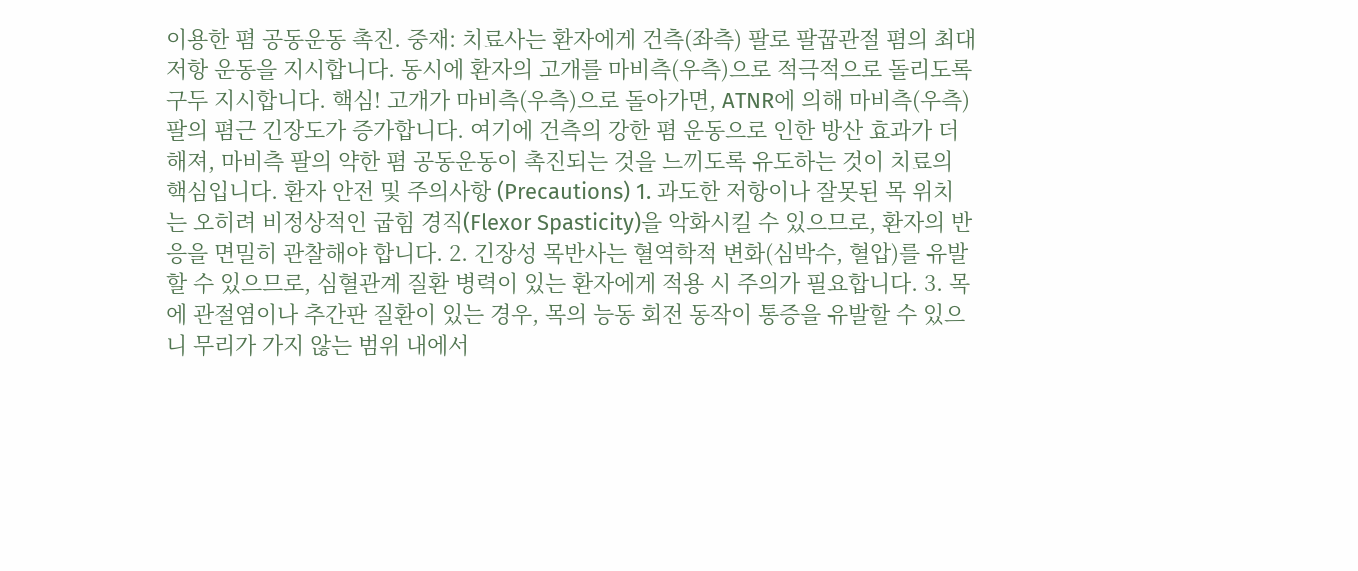이용한 폄 공동운동 촉진. 중재: 치료사는 환자에게 건측(좌측) 팔로 팔꿉관절 폄의 최대 저항 운동을 지시합니다. 동시에 환자의 고개를 마비측(우측)으로 적극적으로 돌리도록 구두 지시합니다. 핵심! 고개가 마비측(우측)으로 돌아가면, ATNR에 의해 마비측(우측) 팔의 폄근 긴장도가 증가합니다. 여기에 건측의 강한 폄 운동으로 인한 방산 효과가 더해져, 마비측 팔의 약한 폄 공동운동이 촉진되는 것을 느끼도록 유도하는 것이 치료의 핵심입니다. 환자 안전 및 주의사항 (Precautions) 1. 과도한 저항이나 잘못된 목 위치는 오히려 비정상적인 굽힘 경직(Flexor Spasticity)을 악화시킬 수 있으므로, 환자의 반응을 면밀히 관찰해야 합니다. 2. 긴장성 목반사는 혈역학적 변화(심박수, 혈압)를 유발할 수 있으므로, 심혈관계 질환 병력이 있는 환자에게 적용 시 주의가 필요합니다. 3. 목에 관절염이나 추간판 질환이 있는 경우, 목의 능동 회전 동작이 통증을 유발할 수 있으니 무리가 가지 않는 범위 내에서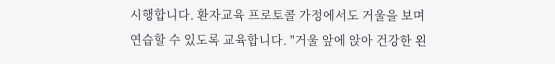시행합니다. 환자교육 프로토콜 가정에서도 거울을 보며 연습할 수 있도록 교육합니다. "거울 앞에 앉아 건강한 왼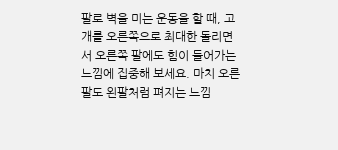팔로 벽을 미는 운동을 할 때, 고개를 오른쪽으로 최대한 돌리면서 오른쪽 팔에도 힘이 들어가는 느낌에 집중해 보세요. 마치 오른팔도 왼팔처럼 펴지는 느낌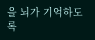을 뇌가 기억하도록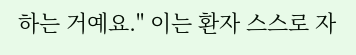하는 거예요." 이는 환자 스스로 자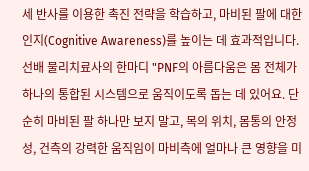세 반사를 이용한 촉진 전략을 학습하고, 마비된 팔에 대한 인지(Cognitive Awareness)를 높이는 데 효과적입니다. 선배 물리치료사의 한마디 "PNF의 아름다움은 몸 전체가 하나의 통합된 시스템으로 움직이도록 돕는 데 있어요. 단순히 마비된 팔 하나만 보지 말고, 목의 위치, 몸통의 안정성, 건측의 강력한 움직임이 마비측에 얼마나 큰 영향을 미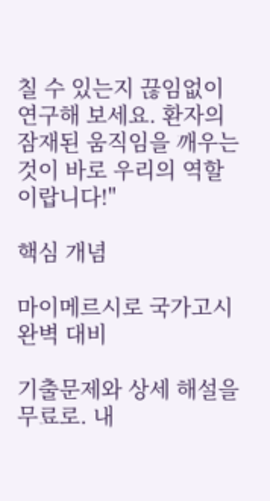칠 수 있는지 끊임없이 연구해 보세요. 환자의 잠재된 움직임을 깨우는 것이 바로 우리의 역할이랍니다!"

핵심 개념

마이메르시로 국가고시 완벽 대비

기출문제와 상세 해설을 무료로. 내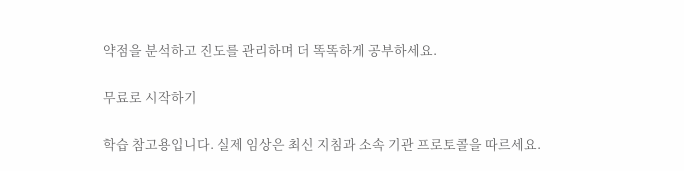약점을 분석하고 진도를 관리하며 더 똑똑하게 공부하세요.

무료로 시작하기

학습 참고용입니다. 실제 임상은 최신 지침과 소속 기관 프로토콜을 따르세요.